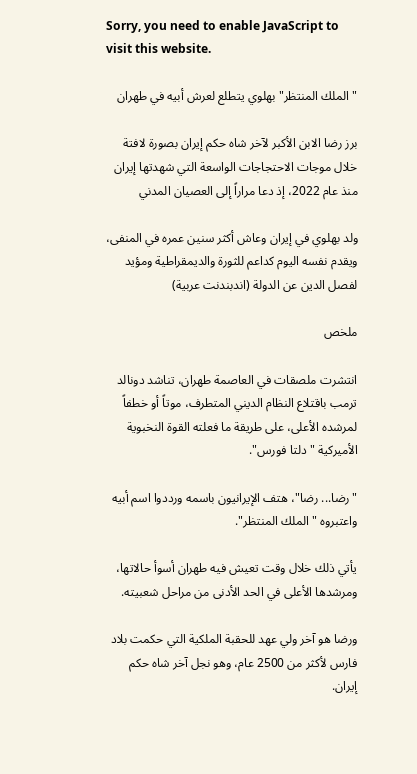Sorry, you need to enable JavaScript to visit this website.

"الملك المنتظر" بهلوي يتطلع لعرش أبيه في طهران

برز رضا الابن الأكبر لآخر شاه حكم إيران بصورة لافتة خلال موجات الاحتجاجات الواسعة التي شهدتها إيران منذ عام 2022، إذ دعا مراراً إلى العصيان المدني

ولد بهلوي في إيران وعاش أكثر سنين عمره في المنفى، ويقدم نفسه اليوم كداعم للثورة والديمقراطية ومؤيد لفصل الدين عن الدولة (اندبندنت عربية)

ملخص

انتشرت ملصقات في العاصمة طهران، تناشد دونالد ترمب باقتلاع النظام الديني المتطرف، موتاً أو خطفاً لمرشده الأعلى، على طريقة ما فعلته القوة النخبوية الأميركية "دلتا فورس".

"رضا... رضا"، هتف الإيرانيون باسمه ورددوا اسم أبيه واعتبروه "الملك المنتظر".

يأتي ذلك خلال وقت تعيش فيه طهران أسوأ حالاتها، ومرشدها الأعلى في الحد الأدنى من مراحل شعبيته.

ورضا هو آخر ولي عهد للحقبة الملكية التي حكمت بلاد فارس لأكثر من 2500 عام، وهو نجل آخر شاه حكم إيران.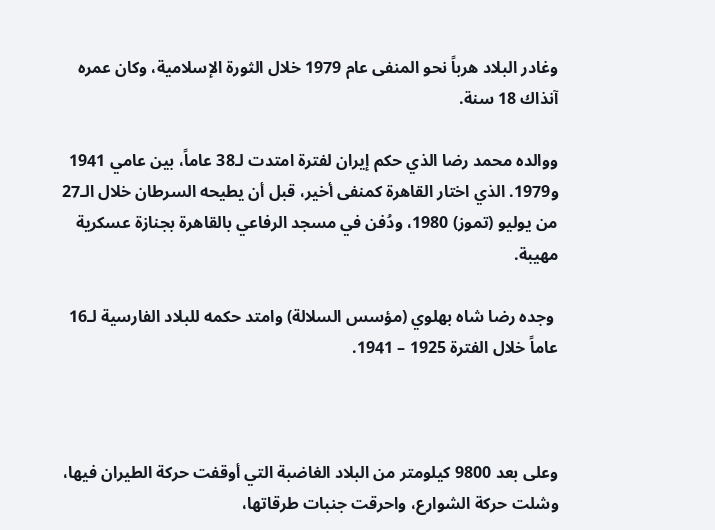وغادر البلاد هرباً نحو المنفى عام 1979 خلال الثورة الإسلامية، وكان عمره آنذاك 18 سنة.

ووالده محمد رضا الذي حكم إيران لفترة امتدت لـ38 عاماً، بين عامي 1941 و1979. الذي اختار القاهرة كمنفى أخير، قبل أن يطيحه السرطان خلال الـ27 من يوليو (تموز) 1980، ودُفن في مسجد الرفاعي بالقاهرة بجنازة عسكرية مهيبة.

 وجده رضا شاه بهلوي (مؤسس السلالة) وامتد حكمه للبلاد الفارسية لـ16 عاماً خلال الفترة 1925 – 1941.



وعلى بعد 9800 كيلومتر من البلاد الغاضبة التي أوقفت حركة الطيران فيها، وشلت حركة الشوارع، واحرقت جنبات طرقاتها،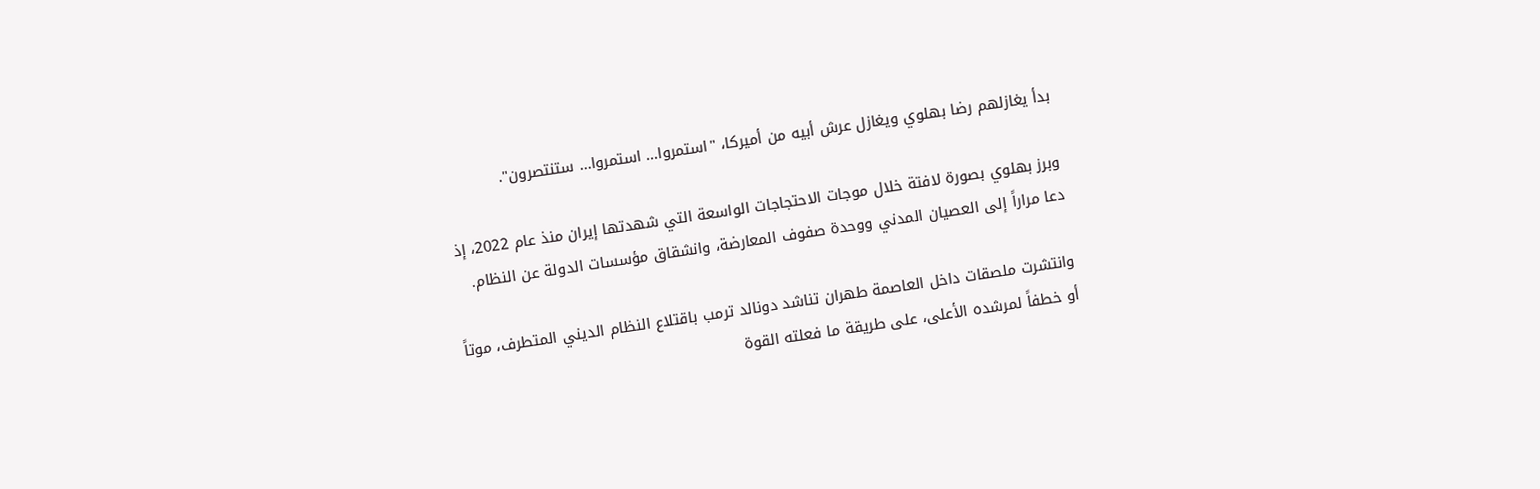بدأ يغازلهم رضا بهلوي ويغازل عرش أبيه من أميركا، "استمروا... استمروا... ستنتصرون".

وبرز بهلوي بصورة لافتة خلال موجات الاحتجاجات الواسعة التي شهدتها إيران منذ عام 2022، إذ دعا مراراً إلى العصيان المدني ووحدة صفوف المعارضة، وانشقاق مؤسسات الدولة عن النظام.

وانتشرت ملصقات داخل العاصمة طهران تناشد دونالد ترمب باقتلاع النظام الديني المتطرف، موتاً أو خطفاً لمرشده الأعلى، على طريقة ما فعلته القوة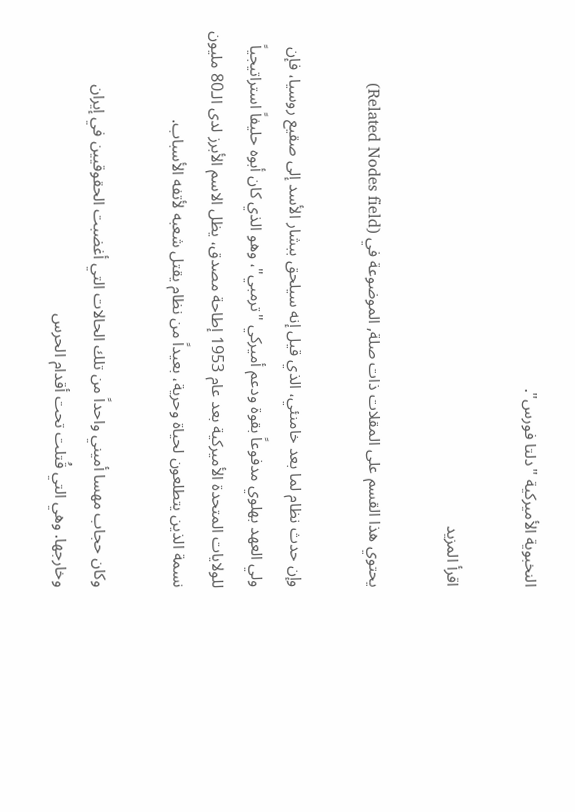النخبوية الأميركية "دلتا فورس".

اقرأ المزيد

يحتوي هذا القسم على المقلات ذات صلة, الموضوعة في (Related Nodes field)

وإن حدث نظام لما بعد خامنئي، الذي قيل إنه سيلحق ببشار الأسد إلى صقيع روسيا، فإن ولي العهد بهلوي مدفوعاً بقوة ودعم أميركي "ترمبي"، وهو الذي كان أبوه حليفاً استراتيجياً للولايات المتحدة الأميركية بعد عام 1953 إطاحة مصدق، يظل الاسم الأبرز لدى الـ80 مليون نسمة الذين يتطلعون لحياة وحرية، بعيداً من نظام يقتل شعبه لأتفه الأسباب.

وكان حجاب مهسا أميني واحداً من تلك الحالات التي أغضبت الحقوقيين في إيران وخارجها. وهي التي قُتلت تحت أقدام الحرس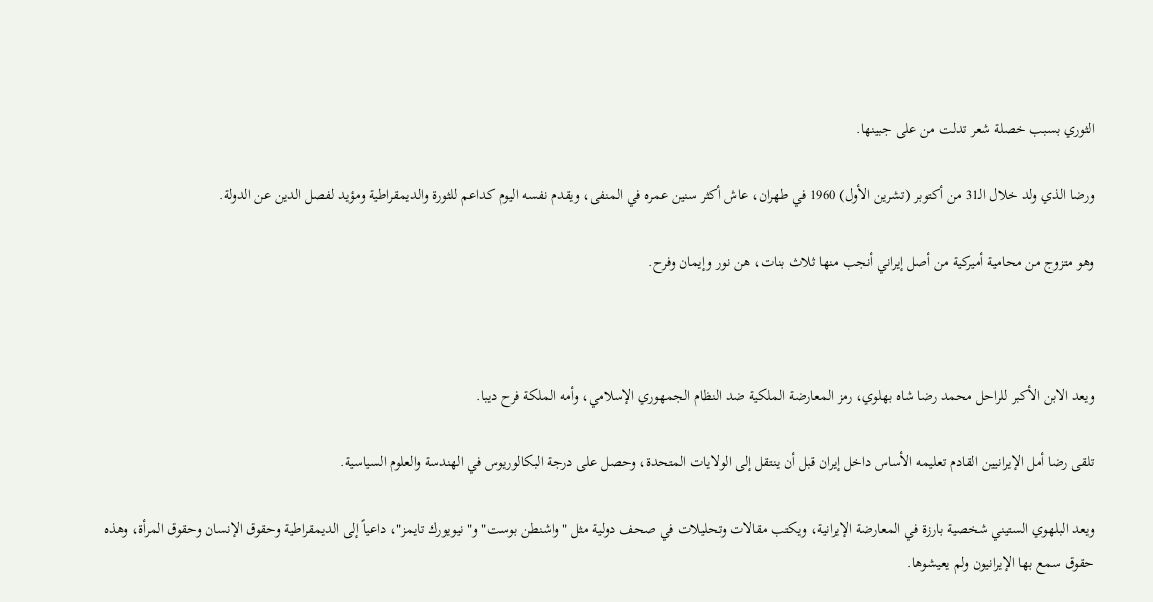الثوري بسبب خصلة شعر تدلت من على جبينها.

ورضا الذي ولد خلال الـ31 من أكتوبر (تشرين الأول) 1960 في طهران، عاش أكثر سنين عمره في المنفى، ويقدم نفسه اليوم كداعم للثورة والديمقراطية ومؤيد لفصل الدين عن الدولة.

وهو متزوج من محامية أميركية من أصل إيراني أنجب منها ثلاث بنات، هن نور وإيمان وفرح.



ويعد الابن الأكبر للراحل محمد رضا شاه بهلوي، رمز المعارضة الملكية ضد النظام الجمهوري الإسلامي، وأمه الملكة فرح ديبا.

تلقى رضا أمل الإيرانيين القادم تعليمه الأساس داخل إيران قبل أن ينتقل إلى الولايات المتحدة، وحصل على درجة البكالوريوس في الهندسة والعلوم السياسية.

ويعد البلهوي الستيني شخصية بارزة في المعارضة الإيرانية، ويكتب مقالات وتحليلات في صحف دولية مثل "واشنطن بوست" و"نيويورك تايمز"، داعياً إلى الديمقراطية وحقوق الإنسان وحقوق المرأة، وهذه حقوق سمع بها الإيرانيون ولم يعيشوها.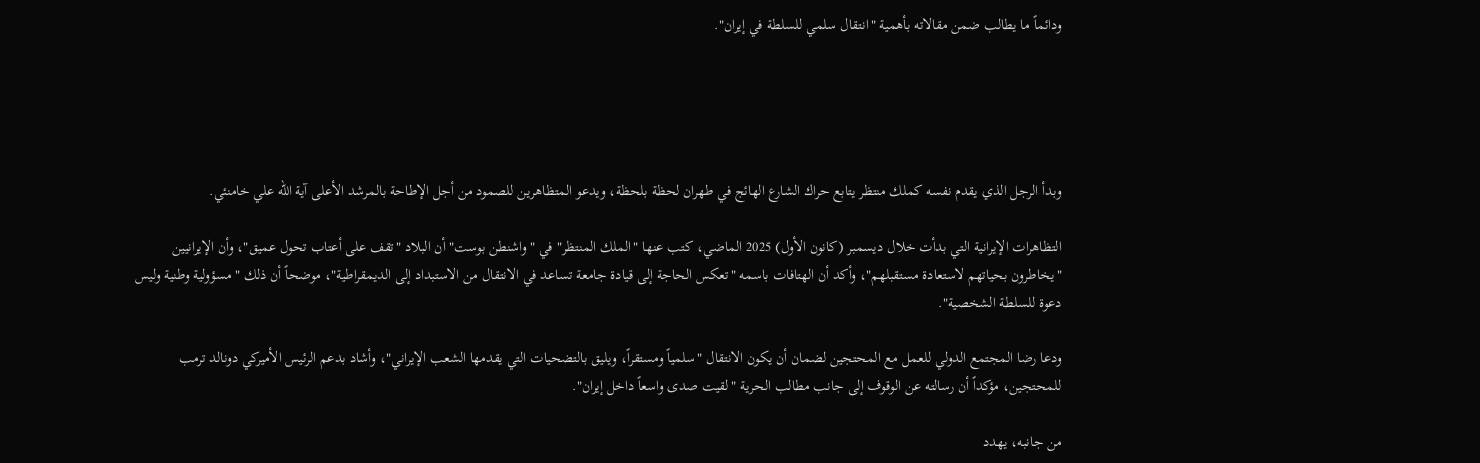ودائماً ما يطالب ضمن مقالاته بأهمية "انتقال سلمي للسلطة في إيران".





وبدأ الرجل الذي يقدم نفسه كملك منتظر يتابع حراك الشارع الهائج في طهران لحظة بلحظة، ويدعو المتظاهرين للصمود من أجل الإطاحة بالمرشد الأعلى آية الله علي خامنئي.

التظاهرات الإيرانية التي بدأت خلال ديسمبر (كانون الأول) 2025 الماضي، كتب عنها "الملك المنتظر" في "واشنطن بوست" أن البلاد "تقف على أعتاب تحول عميق"، وأن الإيرانيين "يخاطرون بحياتهم لاستعادة مستقبلهم"، وأكد أن الهتافات باسمه "تعكس الحاجة إلى قيادة جامعة تساعد في الانتقال من الاستبداد إلى الديمقراطية"، موضحاً أن ذلك "مسؤولية وطنية وليس دعوة للسلطة الشخصية".

ودعا رضا المجتمع الدولي للعمل مع المحتجين لضمان أن يكون الانتقال "سلمياً ومستقراً، ويليق بالتضحيات التي يقدمها الشعب الإيراني"، وأشاد بدعم الرئيس الأميركي دونالد ترمب للمحتجين، مؤكداً أن رسالته عن الوقوف إلى جانب مطالب الحرية "لقيت صدى واسعاً داخل إيران".

من جانبه، يهدد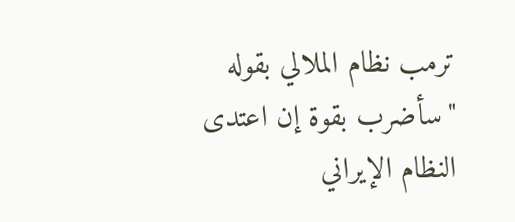ترمب نظام الملالي بقوله "سأضرب بقوة إن اعتدى النظام الإيراني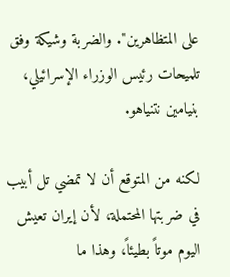على المتظاهرين". والضربة وشيكة وفق تلميحات رئيس الوزراء الإسرائيلي، بنيامين نتنياهو.

لكنه من المتوقع أن لا تمضي تل أبيب في ضربتها المحتملة، لأن إيران تعيش اليوم موتاً بطيئاً، وهذا ما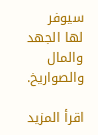سيوفر لها الجهد والمال والصواريخ.

اقرأ المزيد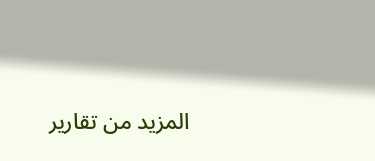المزيد من تقارير